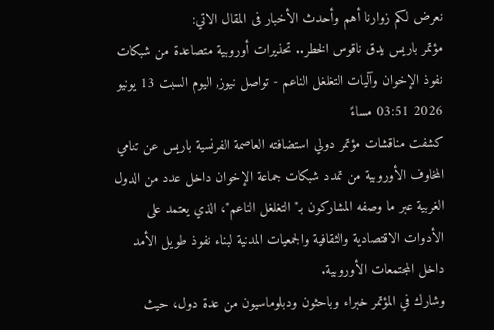نعرض لكم زوارنا أهم وأحدث الأخبار فى المقال الاتي:
مؤتمر باريس يدق ناقوس الخطر.. تحذيرات أوروبية متصاعدة من شبكات نفوذ الإخوان وآليات التغلغل الناعم - تواصل نيوز, اليوم السبت 13 يونيو 2026 03:51 مساءً
كشفت مناقشات مؤتمر دولي استضافته العاصمة الفرنسية باريس عن تنامي المخاوف الأوروبية من تمدد شبكات جماعة الإخوان داخل عدد من الدول الغربية عبر ما وصفه المشاركون بـ"التغلغل الناعم"، الذي يعتمد على الأدوات الاقتصادية والثقافية والجمعيات المدنية لبناء نفوذ طويل الأمد داخل المجتمعات الأوروبية.
وشارك في المؤتمر خبراء وباحثون ودبلوماسيون من عدة دول، حيث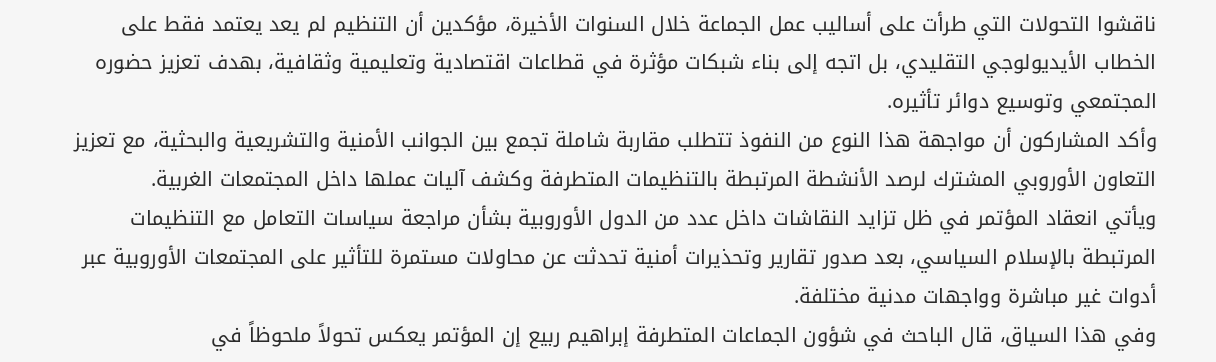ناقشوا التحولات التي طرأت على أساليب عمل الجماعة خلال السنوات الأخيرة، مؤكدين أن التنظيم لم يعد يعتمد فقط على الخطاب الأيديولوجي التقليدي، بل اتجه إلى بناء شبكات مؤثرة في قطاعات اقتصادية وتعليمية وثقافية، بهدف تعزيز حضوره المجتمعي وتوسيع دوائر تأثيره.
وأكد المشاركون أن مواجهة هذا النوع من النفوذ تتطلب مقاربة شاملة تجمع بين الجوانب الأمنية والتشريعية والبحثية، مع تعزيز التعاون الأوروبي المشترك لرصد الأنشطة المرتبطة بالتنظيمات المتطرفة وكشف آليات عملها داخل المجتمعات الغربية.
ويأتي انعقاد المؤتمر في ظل تزايد النقاشات داخل عدد من الدول الأوروبية بشأن مراجعة سياسات التعامل مع التنظيمات المرتبطة بالإسلام السياسي، بعد صدور تقارير وتحذيرات أمنية تحدثت عن محاولات مستمرة للتأثير على المجتمعات الأوروبية عبر أدوات غير مباشرة وواجهات مدنية مختلفة.
وفي هذا السياق، قال الباحث في شؤون الجماعات المتطرفة إبراهيم ربيع إن المؤتمر يعكس تحولاً ملحوظاً في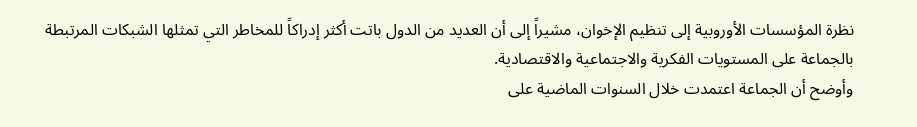نظرة المؤسسات الأوروبية إلى تنظيم الإخوان، مشيراً إلى أن العديد من الدول باتت أكثر إدراكاً للمخاطر التي تمثلها الشبكات المرتبطة بالجماعة على المستويات الفكرية والاجتماعية والاقتصادية.
وأوضح أن الجماعة اعتمدت خلال السنوات الماضية على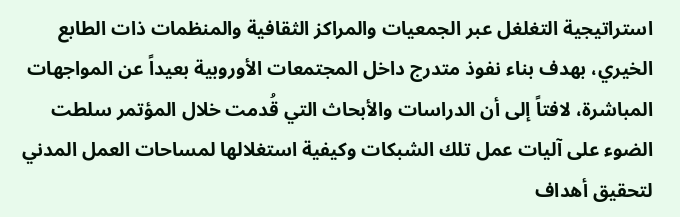استراتيجية التغلغل عبر الجمعيات والمراكز الثقافية والمنظمات ذات الطابع الخيري، بهدف بناء نفوذ متدرج داخل المجتمعات الأوروبية بعيداً عن المواجهات المباشرة، لافتاً إلى أن الدراسات والأبحاث التي قُدمت خلال المؤتمر سلطت الضوء على آليات عمل تلك الشبكات وكيفية استغلالها لمساحات العمل المدني لتحقيق أهداف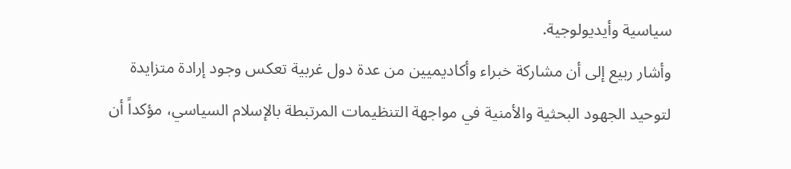سياسية وأيديولوجية.
وأشار ربيع إلى أن مشاركة خبراء وأكاديميين من عدة دول غربية تعكس وجود إرادة متزايدة لتوحيد الجهود البحثية والأمنية في مواجهة التنظيمات المرتبطة بالإسلام السياسي، مؤكداً أن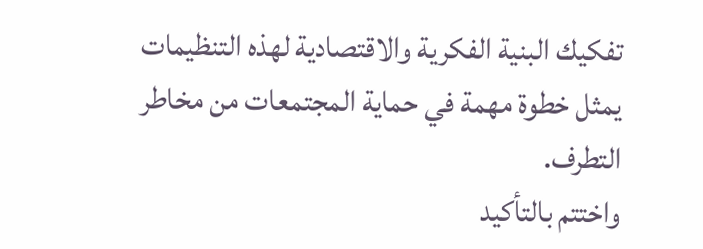تفكيك البنية الفكرية والاقتصادية لهذه التنظيمات يمثل خطوة مهمة في حماية المجتمعات من مخاطر التطرف.
واختتم بالتأكيد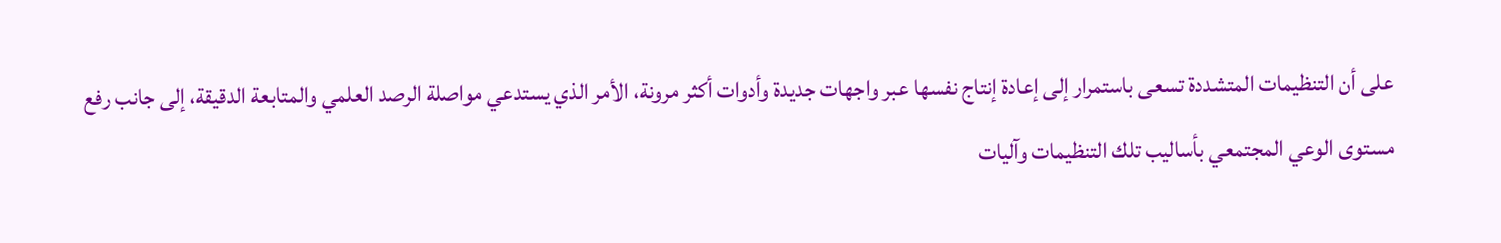على أن التنظيمات المتشددة تسعى باستمرار إلى إعادة إنتاج نفسها عبر واجهات جديدة وأدوات أكثر مرونة، الأمر الذي يستدعي مواصلة الرصد العلمي والمتابعة الدقيقة، إلى جانب رفع مستوى الوعي المجتمعي بأساليب تلك التنظيمات وآليات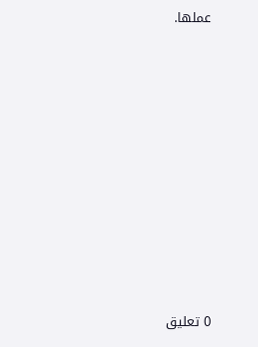عملها.


















0 تعليق